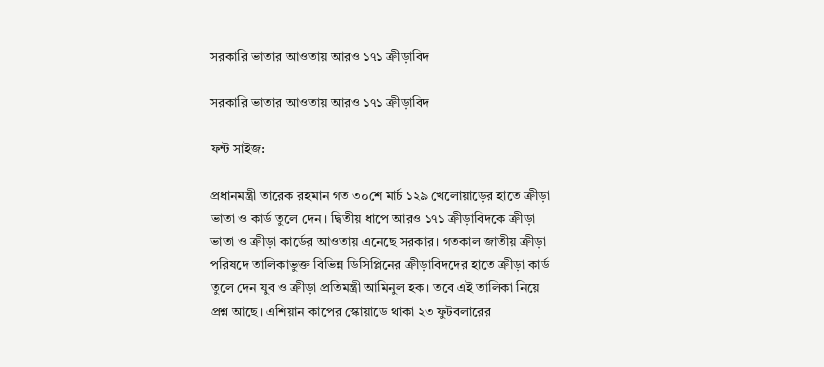সরকারি ভাতার আওতায় আরও ১৭১ ক্রীড়াবিদ

সরকারি ভাতার আওতায় আরও ১৭১ ক্রীড়াবিদ

ফন্ট সাইজ:

প্রধানমন্ত্রী তারেক রহমান গত ৩০শে মার্চ ১২৯ খেলোয়াড়ের হাতে ক্রীড়া ভাতা ও কার্ড তুলে দেন। দ্বিতীয় ধাপে আরও ১৭১ ক্রীড়াবিদকে ক্রীড়া ভাতা ও ক্রীড়া কার্ডের আওতায় এনেছে সরকার। গতকাল জাতীয় ক্রীড়া পরিষদে তালিকাভুক্ত বিভিন্ন ডিসিপ্লিনের ক্রীড়াবিদদের হাতে ক্রীড়া কার্ড তুলে দেন যুব ও ক্রীড়া প্রতিমন্ত্রী আমিনুল হক। তবে এই তালিকা নিয়ে প্রশ্ন আছে। এশিয়ান কাপের স্কোয়াডে থাকা ২৩ ফুটবলারের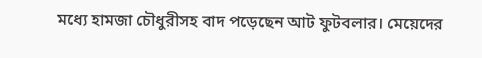মধ্যে হামজা চৌধুরীসহ বাদ পড়েছেন আট ফুটবলার। মেয়েদের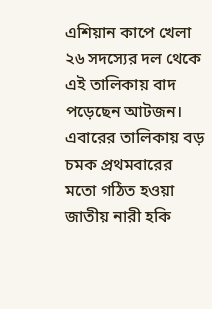এশিয়ান কাপে খেলা ২৬ সদস্যের দল থেকে এই তালিকায় বাদ পড়েছেন আটজন।
এবারের তালিকায় বড় চমক প্রথমবারের মতো গঠিত হওয়া জাতীয় নারী হকি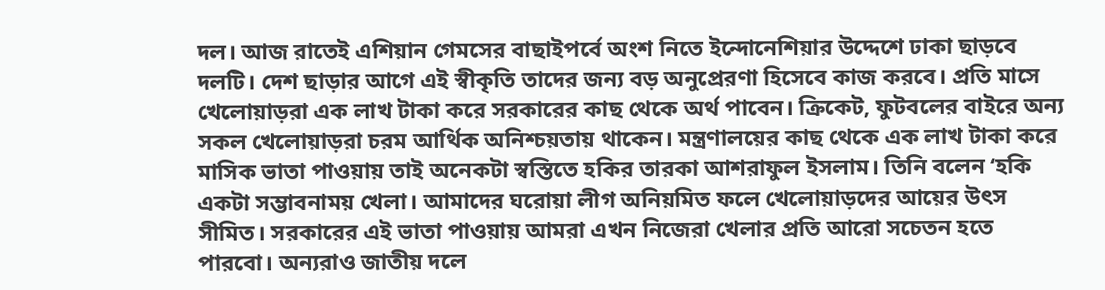দল। আজ রাতেই এশিয়ান গেমসের বাছাইপর্বে অংশ নিতে ইন্দোনেশিয়ার উদ্দেশে ঢাকা ছাড়বে দলটি। দেশ ছাড়ার আগে এই স্বীকৃতি তাদের জন্য বড় অনুপ্রেরণা হিসেবে কাজ করবে। প্রতি মাসে খেলোয়াড়রা এক লাখ টাকা করে সরকারের কাছ থেকে অর্থ পাবেন। ক্রিকেট, ফুটবলের বাইরে অন্য সকল খেলোয়াড়রা চরম আর্থিক অনিশ্চয়তায় থাকেন। মন্ত্রণালয়ের কাছ থেকে এক লাখ টাকা করে মাসিক ভাতা পাওয়ায় তাই অনেকটা স্বস্তিতে হকির তারকা আশরাফুল ইসলাম। তিনি বলেন ‘হকি একটা সম্ভাবনাময় খেলা। আমাদের ঘরোয়া লীগ অনিয়মিত ফলে খেলোয়াড়দের আয়ের উৎস সীমিত। সরকারের এই ভাতা পাওয়ায় আমরা এখন নিজেরা খেলার প্রতি আরো সচেতন হতে পারবো। অন্যরাও জাতীয় দলে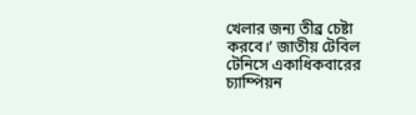খেলার জন্য তীব্র চেষ্টা করবে।’ জাতীয় টেবিল টেনিসে একাধিকবারের চ্যাম্পিয়ন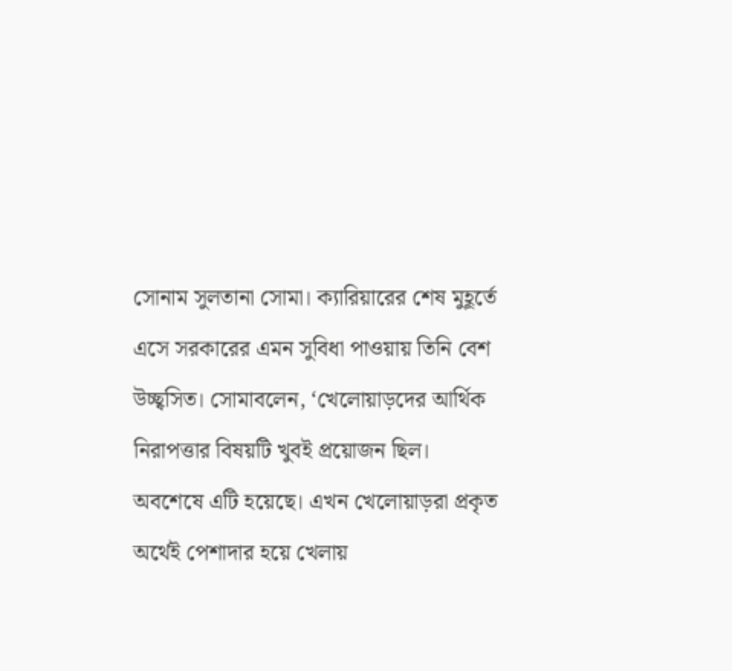সোনাম সুলতানা সোমা। ক্যারিয়ারের শেষ মুহূর্তে এসে সরকারের এমন সুবিধা পাওয়ায় তিনি বেশ উচ্ছ্বসিত। সোমাবলেন, ‘খেলোয়াড়দের আর্থিক নিরাপত্তার বিষয়টি খুবই প্রয়োজন ছিল। অবশেষে এটি হয়েছে। এখন খেলোয়াড়রা প্রকৃত অর্থেই পেশাদার হয়ে খেলায়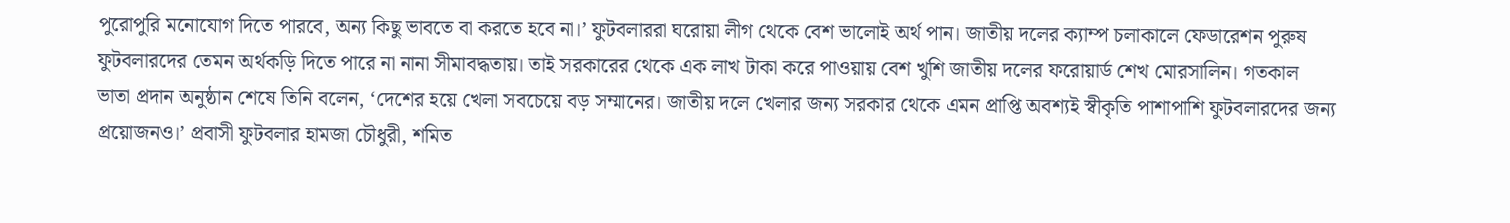পুরোপুরি মনোযোগ দিতে পারবে, অন্য কিছু ভাবতে বা করতে হবে না।’ ফুটবলাররা ঘরোয়া লীগ থেকে বেশ ভালোই অর্থ পান। জাতীয় দলের ক্যাম্প চলাকালে ফেডারেশন পুরুষ ফুটবলারদের তেমন অর্থকড়ি দিতে পারে না নানা সীমাবদ্ধতায়। তাই সরকারের থেকে এক লাখ টাকা করে পাওয়ায় বেশ খুশি জাতীয় দলের ফরোয়ার্ড শেখ মোরসালিন। গতকাল ভাতা প্রদান অনুষ্ঠান শেষে তিনি বলেন, ‘দেশের হয়ে খেলা সবচেয়ে বড় সম্মানের। জাতীয় দলে খেলার জন্য সরকার থেকে এমন প্রাপ্তি অবশ্যই স্বীকৃতি পাশাপাশি ফুটবলারদের জন্য প্রয়োজনও।’ প্রবাসী ফুটবলার হামজা চৌধুরী, শমিত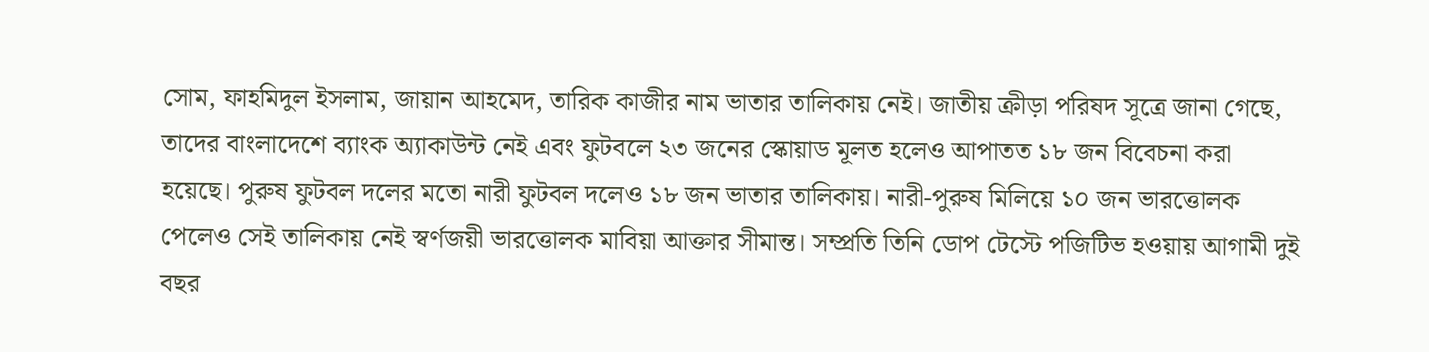সোম, ফাহমিদুল ইসলাম, জায়ান আহমেদ, তারিক কাজীর নাম ভাতার তালিকায় নেই। জাতীয় ক্রীড়া পরিষদ সূত্রে জানা গেছে, তাদের বাংলাদেশে ব্যাংক অ্যাকাউন্ট নেই এবং ফুটবলে ২৩ জনের স্কোয়াড মূলত হলেও আপাতত ১৮ জন বিবেচনা করা হয়েছে। পুরুষ ফুটবল দলের মতো নারী ফুটবল দলেও ১৮ জন ভাতার তালিকায়। নারী-পুরুষ মিলিয়ে ১০ জন ভারত্তোলক পেলেও সেই তালিকায় নেই স্বর্ণজয়ী ভারত্তোলক মাবিয়া আক্তার সীমান্ত। সম্প্রতি তিনি ডোপ টেস্টে পজিটিভ হওয়ায় আগামী দুই বছর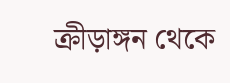ক্রীড়াঙ্গন থেকে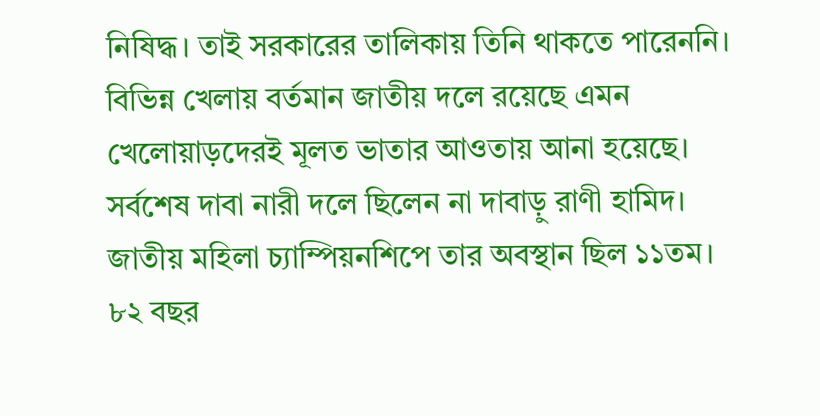নিষিদ্ধ। তাই সরকারের তালিকায় তিনি থাকতে পারেননি। বিভিন্ন খেলায় বর্তমান জাতীয় দলে রয়েছে এমন খেলোয়াড়দেরই মূলত ভাতার আওতায় আনা হয়েছে। সর্বশেষ দাবা নারী দলে ছিলেন না দাবাড়ু রাণী হামিদ। জাতীয় মহিলা চ্যাম্পিয়নশিপে তার অবস্থান ছিল ১১তম। ৮২ বছর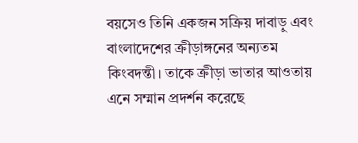বয়সেও তিনি একজন সক্রিয় দাবাড়ু এবং বাংলাদেশের ক্রীড়াঙ্গনের অন্যতম কিংবদন্তী। তাকে ক্রীড়া ভাতার আওতায় এনে সম্মান প্রদর্শন করেছে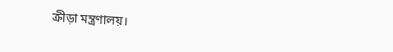ক্রীড়া মন্ত্রণালয়।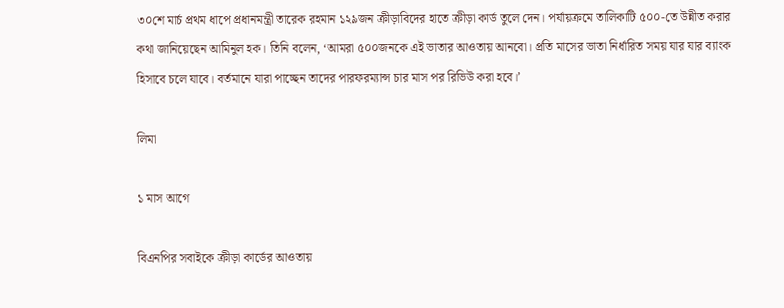৩০শে মার্চ প্রথম ধাপে প্রধানমন্ত্রী তারেক রহমান ১২৯জন ক্রীড়াবিদের হাতে ক্রীড়া কার্ড তুলে দেন। পর্যায়ক্রমে তালিকাটি ৫০০-তে উন্নীত করার কথা জানিয়েছেন আমিনুল হক। তিনি বলেন, ‘আমরা ৫০০জনকে এই ভাতার আওতায় আনবো। প্রতি মাসের ভাতা নির্ধারিত সময় যার যার ব্যাংক হিসাবে চলে যাবে। বর্তমানে যারা পাচ্ছেন তাদের পারফরম্যান্স চার মাস পর রিভিউ করা হবে।’

লিমা

১ মাস আগে

বিএনপির সবাইকে ক্রীড়া কার্ডের আওতায়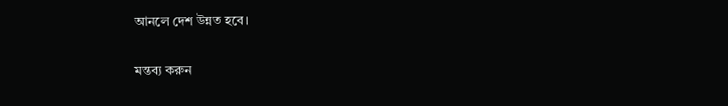আনলে দেশ উন্নত হবে।

মন্তব্য করুন